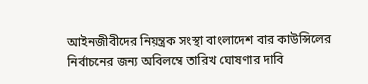আইনজীবীদের নিয়ন্ত্রক সংস্থা বাংলাদেশ বার কাউন্সিলের নির্বাচনের জন্য অবিলম্বে তারিখ ঘোষণার দাবি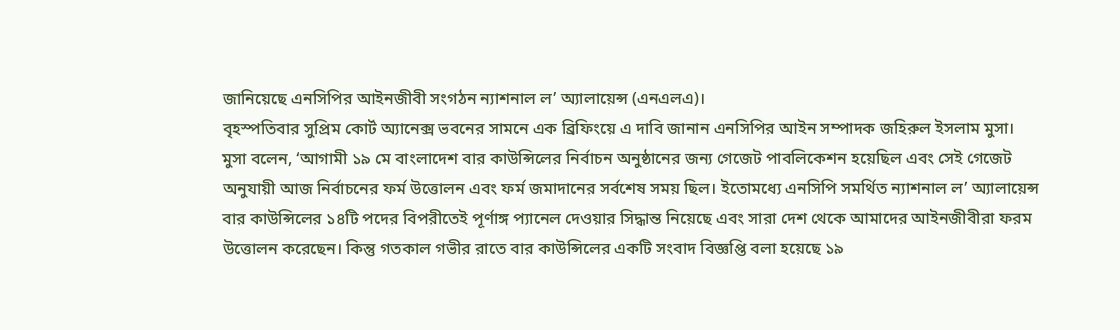জানিয়েছে এনসিপির আইনজীবী সংগঠন ন্যাশনাল ল’ অ্যালায়েন্স (এনএলএ)।
বৃহস্পতিবার সুপ্রিম কোর্ট অ্যানেক্স ভবনের সামনে এক ব্রিফিংয়ে এ দাবি জানান এনসিপির আইন সম্পাদক জহিরুল ইসলাম মুসা।
মুসা বলেন, ‘আগামী ১৯ মে বাংলাদেশ বার কাউন্সিলের নির্বাচন অনুষ্ঠানের জন্য গেজেট পাবলিকেশন হয়েছিল এবং সেই গেজেট অনুযায়ী আজ নির্বাচনের ফর্ম উত্তোলন এবং ফর্ম জমাদানের সর্বশেষ সময় ছিল। ইতোমধ্যে এনসিপি সমর্থিত ন্যাশনাল ল’ অ্যালায়েন্স বার কাউন্সিলের ১৪টি পদের বিপরীতেই পূর্ণাঙ্গ প্যানেল দেওয়ার সিদ্ধান্ত নিয়েছে এবং সারা দেশ থেকে আমাদের আইনজীবীরা ফরম উত্তোলন করেছেন। কিন্তু গতকাল গভীর রাতে বার কাউন্সিলের একটি সংবাদ বিজ্ঞপ্তি বলা হয়েছে ১৯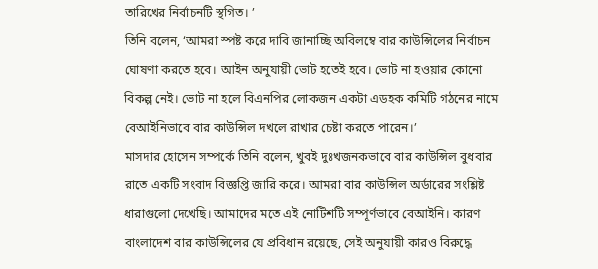তারিখের নির্বাচনটি স্থগিত। ’
তিনি বলেন, ‘আমরা স্পষ্ট করে দাবি জানাচ্ছি অবিলম্বে বার কাউন্সিলের নির্বাচন ঘোষণা করতে হবে। আইন অনুযায়ী ভোট হতেই হবে। ভোট না হওয়ার কোনো বিকল্প নেই। ভোট না হলে বিএনপির লোকজন একটা এডহক কমিটি গঠনের নামে বেআইনিভাবে বার কাউন্সিল দখলে রাখার চেষ্টা করতে পারেন।’
মাসদার হোসেন সম্পর্কে তিনি বলেন, খুবই দুঃখজনকভাবে বার কাউন্সিল বুধবার রাতে একটি সংবাদ বিজ্ঞপ্তি জারি করে। আমরা বার কাউন্সিল অর্ডারের সংশ্লিষ্ট ধারাগুলো দেখেছি। আমাদের মতে এই নোটিশটি সম্পূর্ণভাবে বেআইনি। কারণ বাংলাদেশ বার কাউন্সিলের যে প্রবিধান রয়েছে, সেই অনুযায়ী কারও বিরুদ্ধে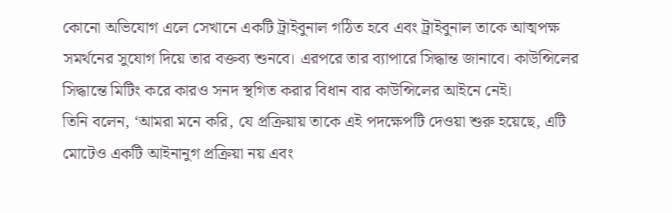কোনো অভিযোগ এলে সেখানে একটি ট্রাইবুনাল গঠিত হবে এবং ট্রাইবুনাল তাকে আত্মপক্ষ সমর্থনের সুযোগ দিয়ে তার বক্তব্য শুনবে। এরপরে তার ব্যাপারে সিদ্ধান্ত জানাবে। কাউন্সিলের সিদ্ধান্তে মিটিং করে কারও সনদ স্থগিত করার বিধান বার কাউন্সিলের আইনে নেই।
তিনি বলেন, ‘আমরা মনে করি, যে প্রক্রিয়ায় তাকে এই পদক্ষেপটি দেওয়া শুরু হয়েছে, এটি মোটেও একটি আইনানুগ প্রক্রিয়া নয় এবং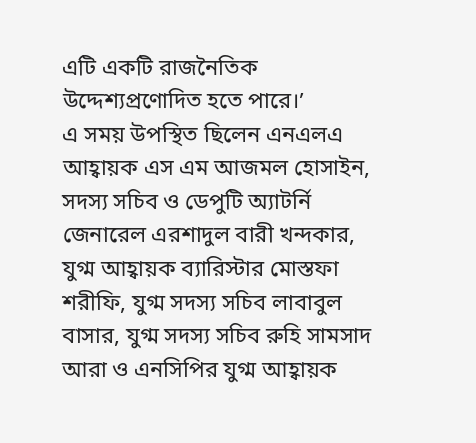এটি একটি রাজনৈতিক উদ্দেশ্যপ্রণোদিত হতে পারে।’
এ সময় উপস্থিত ছিলেন এনএলএ আহ্বায়ক এস এম আজমল হোসাইন, সদস্য সচিব ও ডেপুটি অ্যাটর্নি জেনারেল এরশাদুল বারী খন্দকার, যুগ্ম আহ্বায়ক ব্যারিস্টার মোস্তফা শরীফি, যুগ্ম সদস্য সচিব লাবাবুল বাসার, যুগ্ম সদস্য সচিব রুহি সামসাদ আরা ও এনসিপির যুগ্ম আহ্বায়ক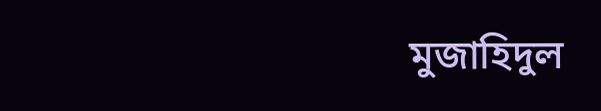মুজাহিদুল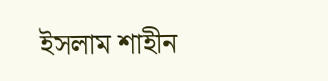ইসলাম শাহীন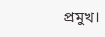প্রমুখ।